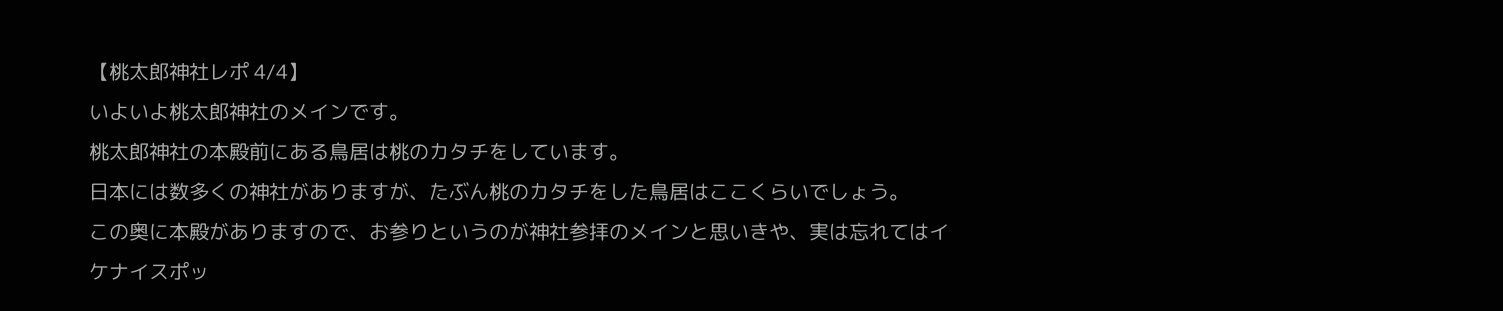【桃太郎神社レポ 4/4】
いよいよ桃太郎神社のメインです。
桃太郎神社の本殿前にある鳥居は桃のカタチをしています。
日本には数多くの神社がありますが、たぶん桃のカタチをした鳥居はここくらいでしょう。
この奥に本殿がありますので、お参りというのが神社参拝のメインと思いきや、実は忘れてはイケナイスポッ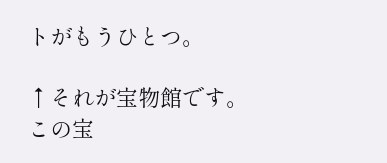トがもうひとつ。

↑それが宝物館です。
この宝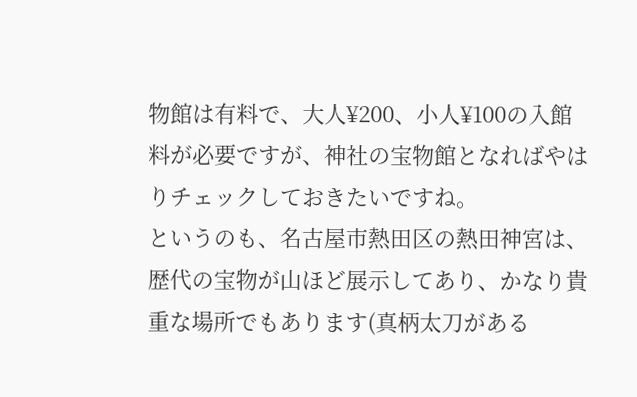物館は有料で、大人¥200、小人¥100の入館料が必要ですが、神社の宝物館となればやはりチェックしておきたいですね。
というのも、名古屋市熱田区の熱田神宮は、歴代の宝物が山ほど展示してあり、かなり貴重な場所でもあります(真柄太刀がある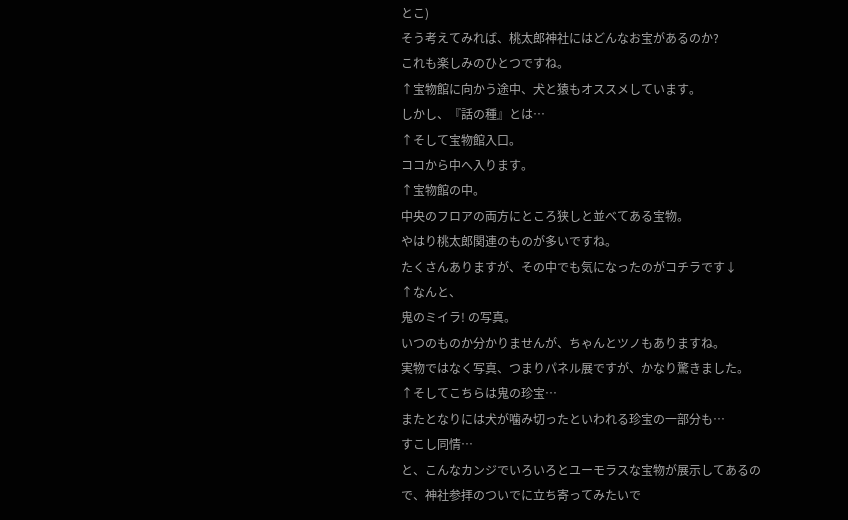とこ)
そう考えてみれば、桃太郎神社にはどんなお宝があるのか?
これも楽しみのひとつですね。
↑宝物館に向かう途中、犬と猿もオススメしています。
しかし、『話の種』とは…
↑そして宝物館入口。
ココから中へ入ります。
↑宝物館の中。
中央のフロアの両方にところ狭しと並べてある宝物。
やはり桃太郎関連のものが多いですね。
たくさんありますが、その中でも気になったのがコチラです↓
↑なんと、
鬼のミイラ! の写真。
いつのものか分かりませんが、ちゃんとツノもありますね。
実物ではなく写真、つまりパネル展ですが、かなり驚きました。
↑そしてこちらは鬼の珍宝…
またとなりには犬が噛み切ったといわれる珍宝の一部分も…
すこし同情…
と、こんなカンジでいろいろとユーモラスな宝物が展示してあるので、神社参拝のついでに立ち寄ってみたいで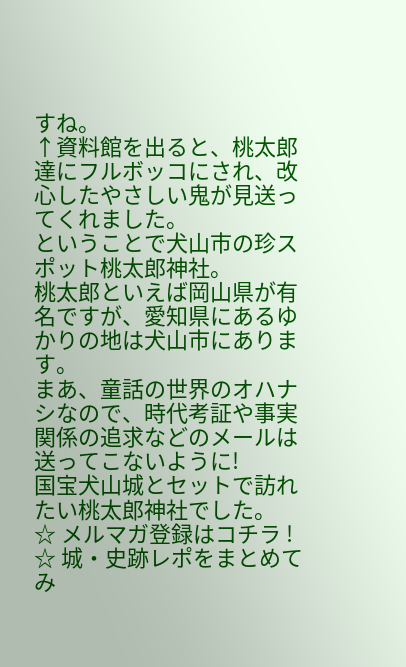すね。
↑資料館を出ると、桃太郎達にフルボッコにされ、改心したやさしい鬼が見送ってくれました。
ということで犬山市の珍スポット桃太郎神社。
桃太郎といえば岡山県が有名ですが、愛知県にあるゆかりの地は犬山市にあります。
まあ、童話の世界のオハナシなので、時代考証や事実関係の追求などのメールは送ってこないように!
国宝犬山城とセットで訪れたい桃太郎神社でした。
☆ メルマガ登録はコチラ !
☆ 城・史跡レポをまとめてみ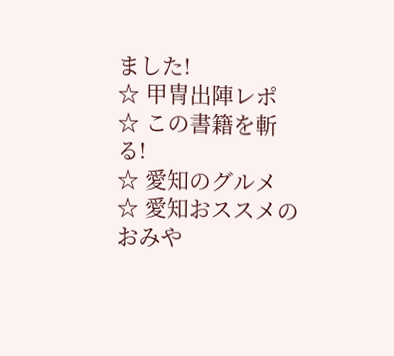ました!
☆ 甲冑出陣レポ
☆ この書籍を斬る!
☆ 愛知のグルメ
☆ 愛知おススメのおみや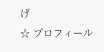げ
☆ プロフィール